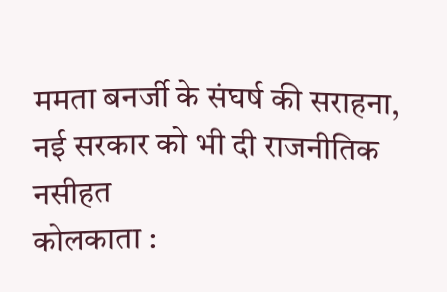ममता बनर्जी के संघर्ष की सराहना, नई सरकार को भी दी राजनीतिक नसीहत
कोलकाता :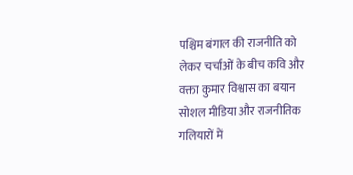पश्चिम बंगाल की राजनीति को लेकर चर्चाओं के बीच कवि और वक्ता कुमार विश्वास का बयान सोशल मीडिया और राजनीतिक गलियारों में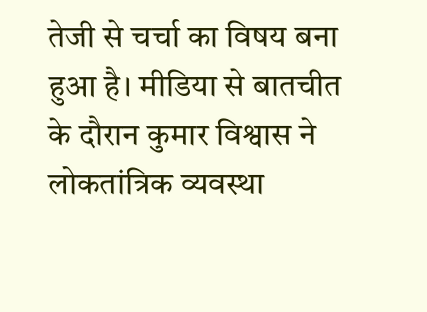तेजी से चर्चा का विषय बना हुआ है। मीडिया से बातचीत के दौरान कुमार विश्वास ने लोकतांत्रिक व्यवस्था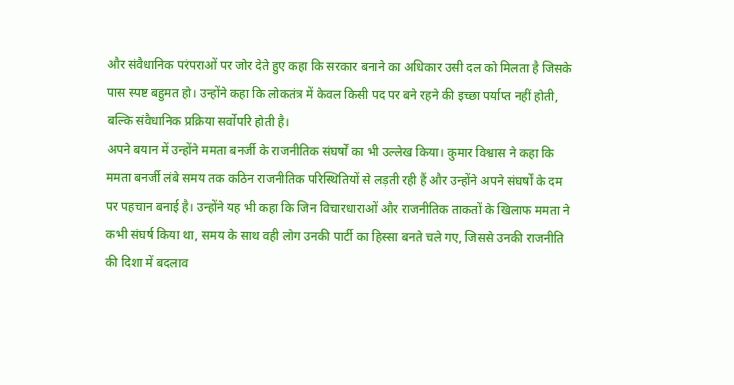और संवैधानिक परंपराओं पर जोर देते हुए कहा कि सरकार बनाने का अधिकार उसी दल को मिलता है जिसके पास स्पष्ट बहुमत हो। उन्होंने कहा कि लोकतंत्र में केवल किसी पद पर बने रहने की इच्छा पर्याप्त नहीं होती, बल्कि संवैधानिक प्रक्रिया सर्वोपरि होती है।
अपने बयान में उन्होंने ममता बनर्जी के राजनीतिक संघर्षों का भी उल्लेख किया। कुमार विश्वास ने कहा कि ममता बनर्जी लंबे समय तक कठिन राजनीतिक परिस्थितियों से लड़ती रही हैं और उन्होंने अपने संघर्षों के दम पर पहचान बनाई है। उन्होंने यह भी कहा कि जिन विचारधाराओं और राजनीतिक ताकतों के खिलाफ ममता ने कभी संघर्ष किया था, समय के साथ वही लोग उनकी पार्टी का हिस्सा बनते चले गए, जिससे उनकी राजनीति की दिशा में बदलाव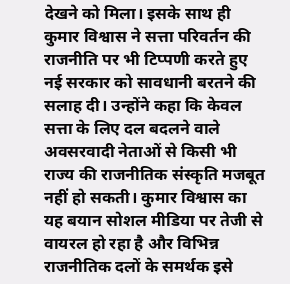देखने को मिला। इसके साथ ही कुमार विश्वास ने सत्ता परिवर्तन की राजनीति पर भी टिप्पणी करते हुए नई सरकार को सावधानी बरतने की सलाह दी। उन्होंने कहा कि केवल सत्ता के लिए दल बदलने वाले अवसरवादी नेताओं से किसी भी राज्य की राजनीतिक संस्कृति मजबूत नहीं हो सकती। कुमार विश्वास का यह बयान सोशल मीडिया पर तेजी से वायरल हो रहा है और विभिन्न राजनीतिक दलों के समर्थक इसे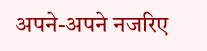अपने-अपने नजरिए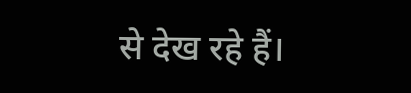से देख रहे हैं।